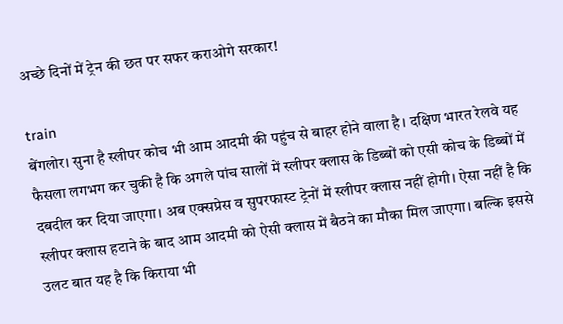अच्छे दिनों में ट्रेन की छत पर सफर कराओगे सरकार!

train
बेंगलोर। सुना है स्लीपर कोच भी आम आदमी की पहुंच से बाहर होने वाला है। दक्षिण भारत रेलवे यह फैसला लगभग कर चुकी है कि अगले पांच सालों में स्लीपर क्लास के डिब्बों को एसी कोच के डिब्बों में दबदील कर दिया जाएगा। अब एक्सप्रेस व सुपरफास्ट ट्रेनों में स्लीपर क्लास नहीं होगी। ऐसा नहीं है कि स्लीपर क्लास हटाने के बाद आम आदमी को ऐसी क्लास में बैठने का मौका मिल जाएगा। बल्कि इससे उलट बात यह है कि किराया भी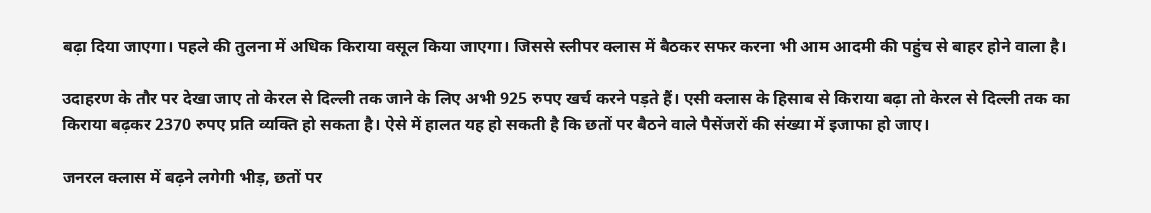बढ़ा दिया जाएगा। पहले की तुलना में अधिक किराया वसूल किया जाएगा। जिससे स्लीपर क्लास में बैठकर सफर करना भी आम आदमी की पहुंच से बाहर होने वाला है।

उदाहरण के तौर पर देखा जाए तो केरल से दिल्ली तक जाने के लिए अभी 925 रुपए खर्च करने पड़ते हैं। एसी क्लास के हिसाब से किराया बढ़ा तो केरल से दिल्ली तक का किराया बढ़कर 2370 रुपए प्रति व्यक्ति हो सकता है। ऐसे में हालत यह हो सकती है कि छतों पर बैठने वाले पैसेंजरों की संख्या में इजाफा हो जाए।

जनरल क्लास में बढ़ने लगेगी भीड़, छतों पर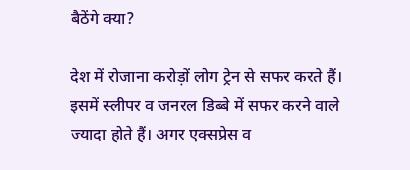बैठेंगे क्या?

देश में रोजाना करोड़ों लोग ट्रेन से सफर करते हैं। इसमें स्लीपर व जनरल डिब्बे में सफर करने वाले ज्यादा होते हैं। अगर एक्सप्रेस व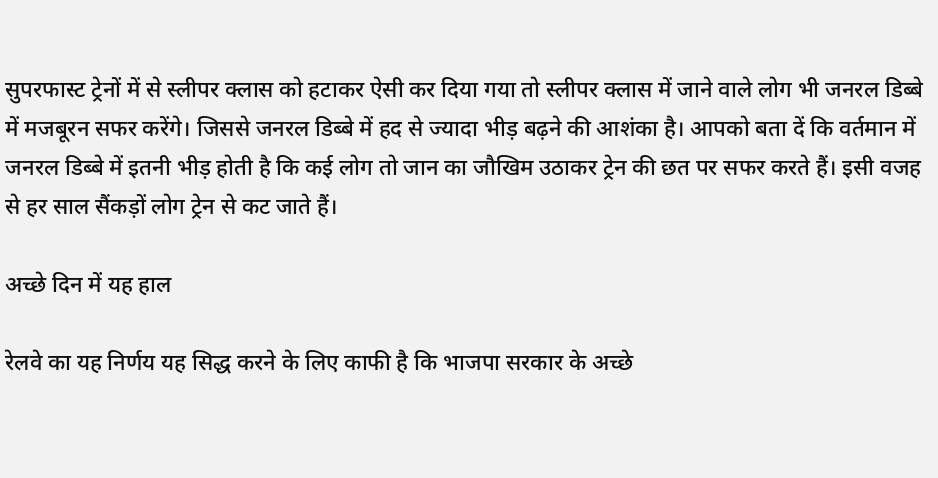सुपरफास्ट ट्रेनों में से स्लीपर क्लास को हटाकर ऐसी कर दिया गया तो स्लीपर क्लास में जाने वाले लोग भी जनरल डिब्बे में मजबूरन सफर करेंगे। जिससे जनरल डिब्बे में हद से ज्यादा भीड़ बढ़ने की आशंका है। आपको बता दें कि वर्तमान में जनरल डिब्बे में इतनी भीड़ होती है कि कई लोग तो जान का जौखिम उठाकर ट्रेन की छत पर सफर करते हैं। इसी वजह से हर साल सैंकड़ों लोग ट्रेन से कट जाते हैं।

अच्छे दिन में यह हाल

रेलवे का यह निर्णय यह सिद्ध करने के लिए काफी है कि भाजपा सरकार के अच्छे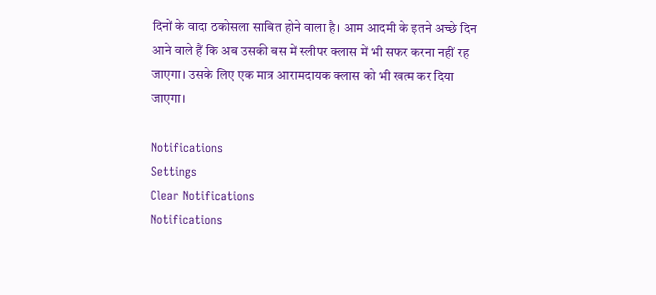दिनों के वादा ठकोसला साबित होने वाला है। आम आदमी के इतने अच्छे दिन आने वाले हैं कि अब उसकी बस में स्लीपर क्लास में भी सफर करना नहीं रह जाएगा। उसके लिए एक मात्र आरामदायक क्लास को भी खत्म कर दिया जाएगा।

Notifications
Settings
Clear Notifications
Notifications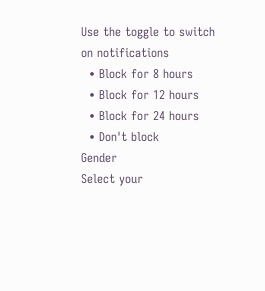Use the toggle to switch on notifications
  • Block for 8 hours
  • Block for 12 hours
  • Block for 24 hours
  • Don't block
Gender
Select your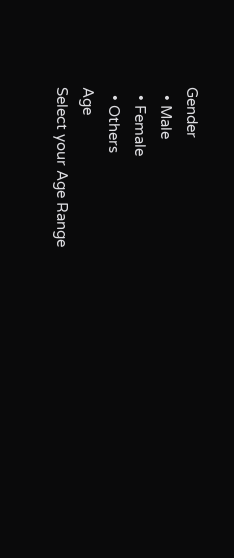Gender
  • Male
  • Female
  • Others
Age
Select your Age Range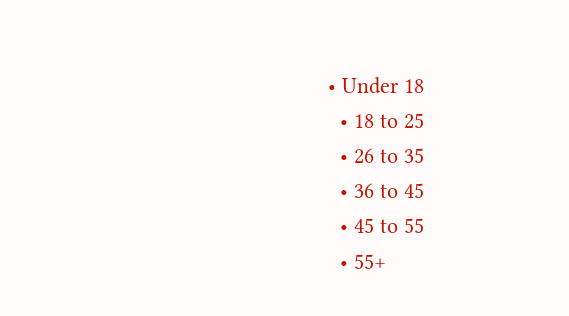• Under 18
  • 18 to 25
  • 26 to 35
  • 36 to 45
  • 45 to 55
  • 55+